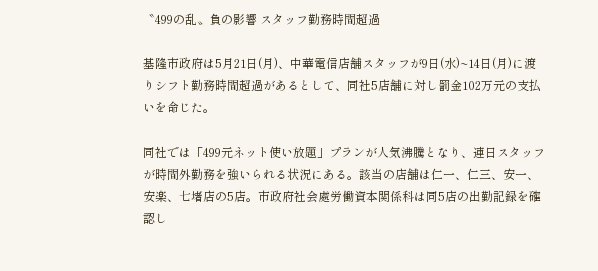〝499の乱〟負の影響 スタッフ勤務時間超過

基隆市政府は5月21日(月)、中華電信店舗スタッフが9日(水)~14日(月)に渡りシフト勤務時間超過があるとして、同社5店舗に対し罰金102万元の支払いを命じた。

同社では「499元ネット使い放題」プランが人気沸騰となり、連日スタッフが時間外勤務を強いられる状況にある。該当の店舗は仁一、仁三、安一、安楽、七堵店の5店。市政府社会處労働資本関係科は同5店の出勤記録を確認し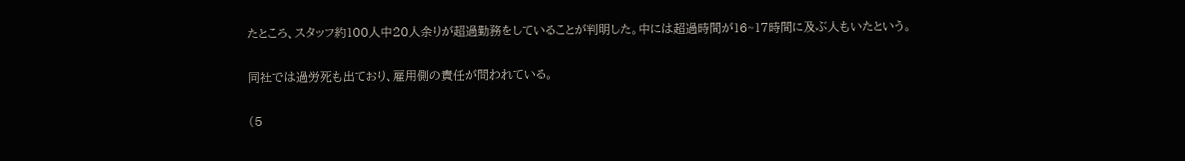たところ、スタッフ約100人中20人余りが超過勤務をしていることが判明した。中には超過時間が16~17時間に及ぶ人もいたという。

同社では過労死も出ており、雇用側の責任が問われている。

(5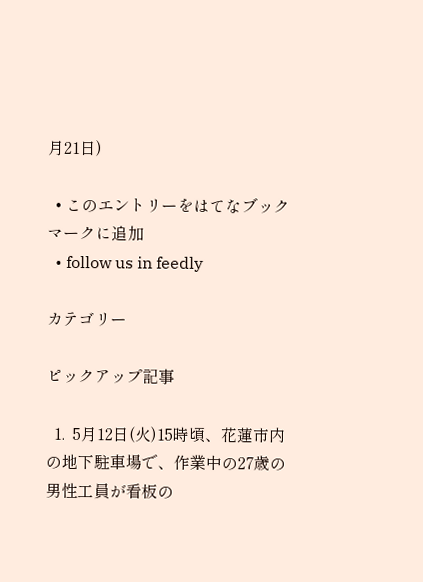月21日)

  • このエントリーをはてなブックマークに追加
  • follow us in feedly

カテゴリー

ピックアップ記事

  1.  5月12日(火)15時頃、花蓮市内の地下駐車場で、作業中の27歳の男性工員が看板の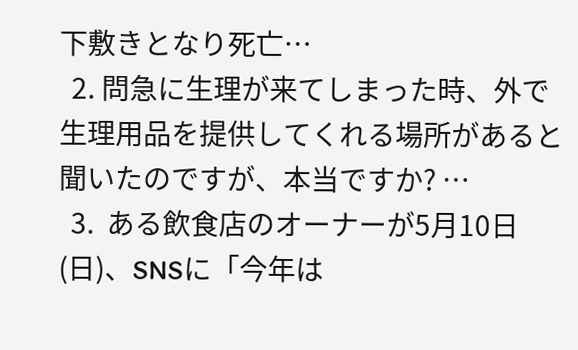下敷きとなり死亡…
  2. 問急に生理が来てしまった時、外で生理用品を提供してくれる場所があると聞いたのですが、本当ですか? …
  3.  ある飲食店のオーナーが5月10日(日)、SNSに「今年は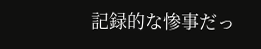記録的な惨事だっ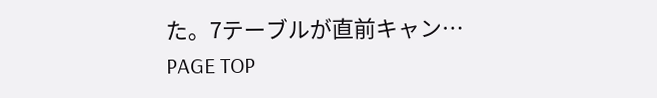た。7テーブルが直前キャン…
PAGE TOP